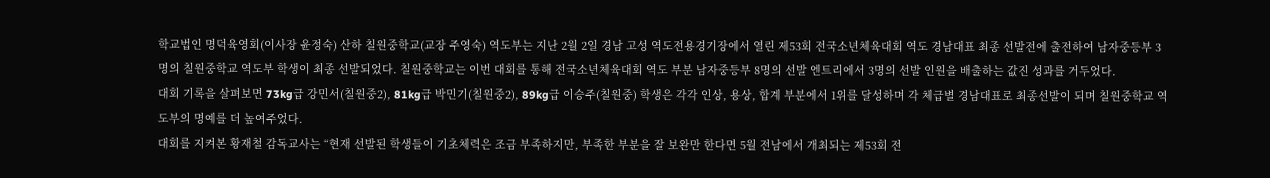학교법인 명덕육영회(이사장 윤정숙) 산하 칠원중학교(교장 주영숙) 역도부는 지난 2월 2일 경남 고성 역도전용경기장에서 열린 제53회 전국소년체육대회 역도 경남대표 최종 선발전에 출전하여 남자중등부 3명의 칠원중학교 역도부 학생이 최종 선발되었다. 칠원중학교는 이번 대회를 통해 전국소년체육대회 역도 부분 남자중등부 8명의 선발 엔트리에서 3명의 선발 인원을 배출하는 값진 성과를 거두었다.
대회 기록을 살펴보면 73kg급 강민서(칠원중2), 81kg급 박민기(칠원중2), 89kg급 이승주(칠원중) 학생은 각각 인상, 용상, 합계 부분에서 1위를 달성하며 각 체급별 경남대표로 최종선발이 되며 칠원중학교 역도부의 명예를 더 높여주었다.
대회를 지켜본 황재철 감독교사는 “현재 선발된 학생들이 기초체력은 조금 부족하지만, 부족한 부분을 잘 보완만 한다면 5월 전남에서 개최되는 제53회 전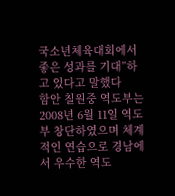국소년체육대회에서 좋은 성과를 기대”하고 있다고 말했다
함안 칠원중 역도부는 2008년 6월 11일 역도부 창단하였으며 체계적인 연습으로 경남에서 우수한 역도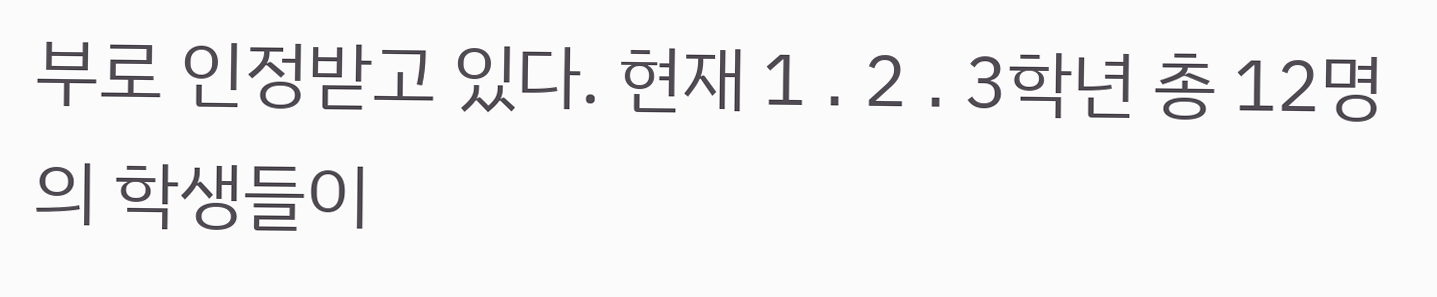부로 인정받고 있다. 현재 1 ․ 2 ․ 3학년 총 12명의 학생들이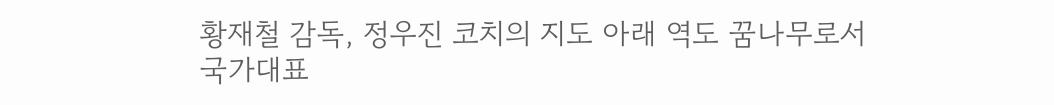황재철 감독, 정우진 코치의 지도 아래 역도 꿈나무로서 국가대표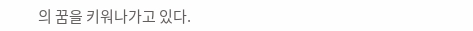의 꿈을 키워나가고 있다.